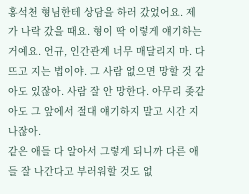홍석천 형님한테 상담을 하러 갔었어요. 제가 나락 갔을 때요. 형이 딱 이렇게 얘기하는 거예요. 언규, 인간관계 너무 매달리지 마. 다 뜨고 지는 법이야. 그 사람 없으면 망할 것 같아도 있잖아. 사람 잘 안 망한다. 아무리 좆같아도 그 앞에서 절대 얘기하지 말고 시간 지나잖아.
같은 애들 다 알아서 그렇게 되니까 다른 애들 잘 나간다고 부러워할 것도 없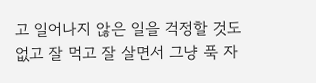고 일어나지 않은 일을 걱정할 것도 없고 잘 먹고 잘 살면서 그냥 푹 자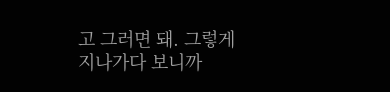고 그러면 돼. 그렇게 지나가다 보니까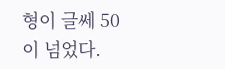형이 글쎄 50이 넘었다.